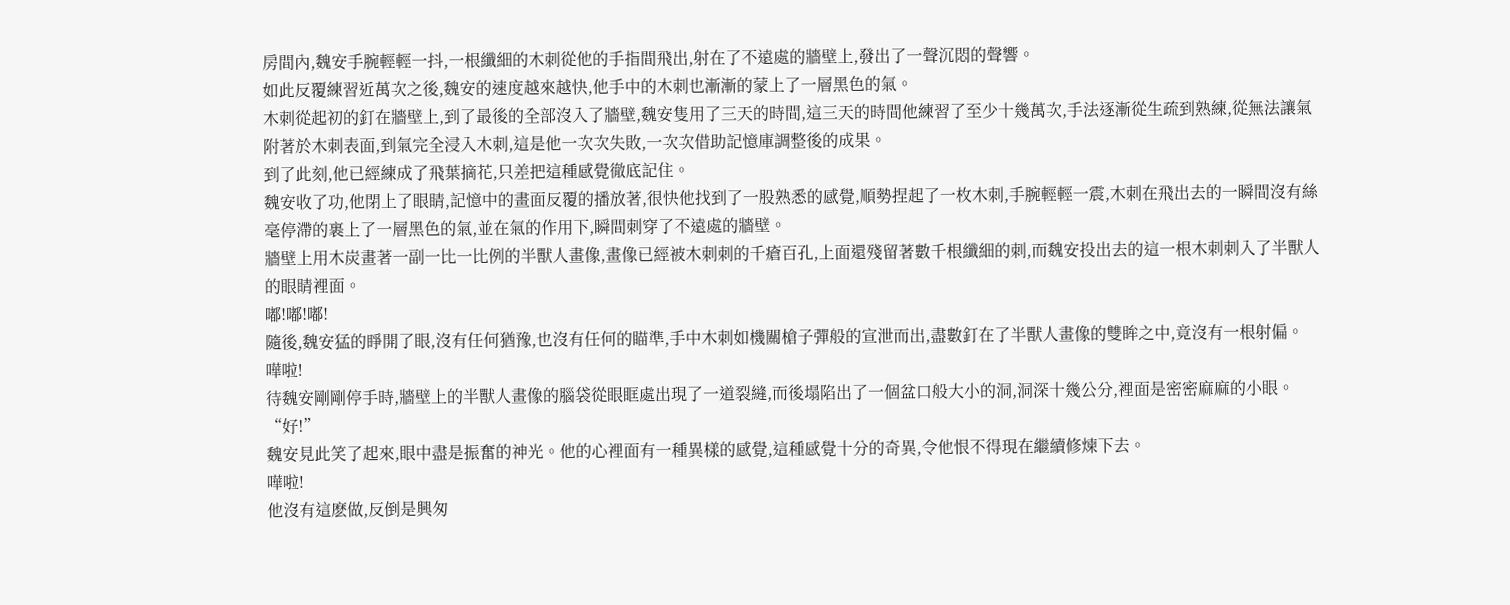房間內,魏安手腕輕輕一抖,一根纖細的木刺從他的手指間飛出,射在了不遠處的牆壁上,發出了一聲沉悶的聲響。
如此反覆練習近萬次之後,魏安的速度越來越快,他手中的木刺也漸漸的蒙上了一層黑色的氣。
木刺從起初的釘在牆壁上,到了最後的全部沒入了牆壁,魏安隻用了三天的時間,這三天的時間他練習了至少十幾萬次,手法逐漸從生疏到熟練,從無法讓氣附著於木刺表面,到氣完全浸入木刺,這是他一次次失敗,一次次借助記憶庫調整後的成果。
到了此刻,他已經練成了飛葉摘花,只差把這種感覺徹底記住。
魏安收了功,他閉上了眼睛,記憶中的畫面反覆的播放著,很快他找到了一股熟悉的感覺,順勢捏起了一枚木刺,手腕輕輕一震,木刺在飛出去的一瞬間沒有絲毫停滯的裹上了一層黑色的氣,並在氣的作用下,瞬間刺穿了不遠處的牆壁。
牆壁上用木炭畫著一副一比一比例的半獸人畫像,畫像已經被木刺刺的千瘡百孔,上面還殘留著數千根纖細的刺,而魏安投出去的這一根木刺刺入了半獸人的眼睛裡面。
嘟!嘟!嘟!
隨後,魏安猛的睜開了眼,沒有任何猶豫,也沒有任何的瞄準,手中木刺如機關槍子彈般的宣泄而出,盡數釘在了半獸人畫像的雙眸之中,竟沒有一根射偏。
嘩啦!
待魏安剛剛停手時,牆壁上的半獸人畫像的腦袋從眼眶處出現了一道裂縫,而後塌陷出了一個盆口般大小的洞,洞深十幾公分,裡面是密密麻麻的小眼。
“好!”
魏安見此笑了起來,眼中盡是振奮的神光。他的心裡面有一種異樣的感覺,這種感覺十分的奇異,令他恨不得現在繼續修煉下去。
嘩啦!
他沒有這麽做,反倒是興匆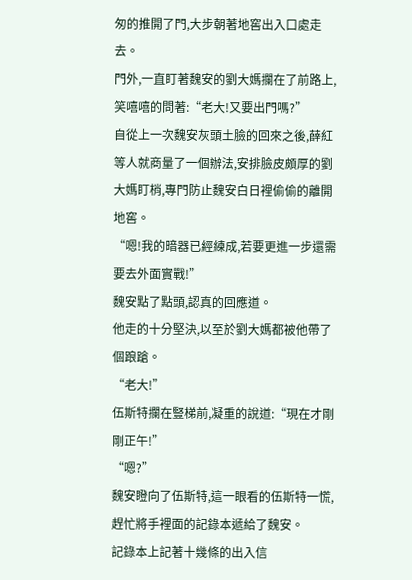匆的推開了門,大步朝著地窖出入口處走去。
門外,一直盯著魏安的劉大媽攔在了前路上,笑嘻嘻的問著:“老大!又要出門嗎?”
自從上一次魏安灰頭土臉的回來之後,薛紅等人就商量了一個辦法,安排臉皮頗厚的劉大媽盯梢,專門防止魏安白日裡偷偷的離開地窖。
“嗯!我的暗器已經練成,若要更進一步還需要去外面實戰!”
魏安點了點頭,認真的回應道。
他走的十分堅決,以至於劉大媽都被他帶了個踉蹌。
“老大!”
伍斯特攔在豎梯前,凝重的說道:“現在才剛剛正午!”
“嗯?”
魏安瞪向了伍斯特,這一眼看的伍斯特一慌,趕忙將手裡面的記錄本遞給了魏安。
記錄本上記著十幾條的出入信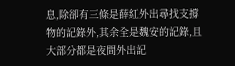息,除卻有三條是薛紅外出尋找支撐物的記錄外,其余全是魏安的記錄,且大部分都是夜間外出記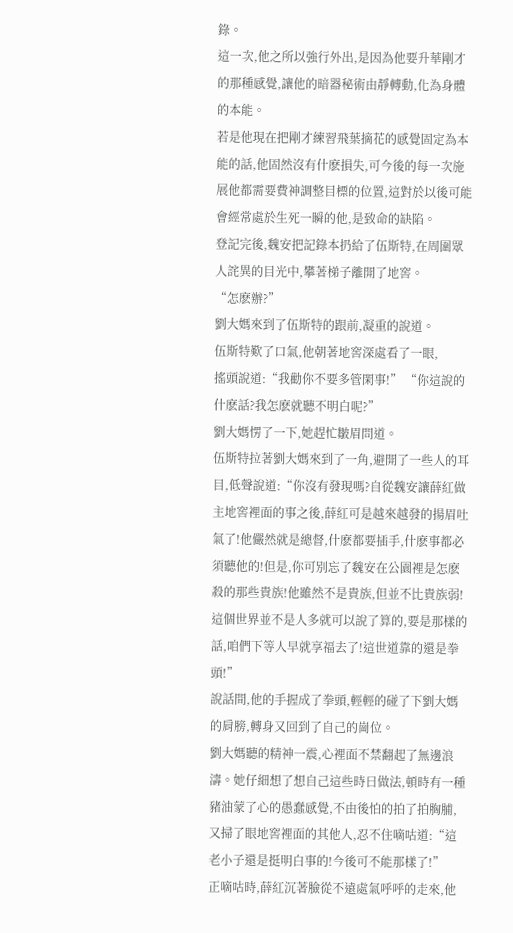錄。
這一次,他之所以強行外出,是因為他要升華剛才的那種感覺,讓他的暗器秘術由靜轉動,化為身體的本能。
若是他現在把剛才練習飛葉摘花的感覺固定為本能的話,他固然沒有什麽損失,可今後的每一次施展他都需要費神調整目標的位置,這對於以後可能會經常處於生死一瞬的他,是致命的缺陷。
登記完後,魏安把記錄本扔給了伍斯特,在周圍眾人詫異的目光中,攀著梯子離開了地窖。
“怎麽辦?”
劉大媽來到了伍斯特的跟前,凝重的說道。
伍斯特歎了口氣,他朝著地窖深處看了一眼,
搖頭說道:“我勸你不要多管閑事!” “你這說的什麽話?我怎麽就聽不明白呢?”
劉大媽愣了一下,她趕忙皺眉問道。
伍斯特拉著劉大媽來到了一角,避開了一些人的耳目,低聲說道:“你沒有發現嗎?自從魏安讓薛紅做主地窖裡面的事之後,薛紅可是越來越發的揚眉吐氣了!他儼然就是總督,什麽都要插手,什麽事都必須聽他的!但是,你可別忘了魏安在公園裡是怎麽殺的那些貴族!他雖然不是貴族,但並不比貴族弱!這個世界並不是人多就可以說了算的,要是那樣的話,咱們下等人早就享福去了!這世道靠的還是拳頭!”
說話間,他的手握成了拳頭,輕輕的碰了下劉大媽的肩膀,轉身又回到了自己的崗位。
劉大媽聽的精神一震,心裡面不禁翻起了無邊浪濤。她仔細想了想自己這些時日做法,頓時有一種豬油蒙了心的愚蠢感覺,不由後怕的拍了拍胸脯,又掃了眼地窖裡面的其他人,忍不住嘀咕道:“這老小子還是挺明白事的!今後可不能那樣了!”
正嘀咕時,薛紅沉著臉從不遠處氣呼呼的走來,他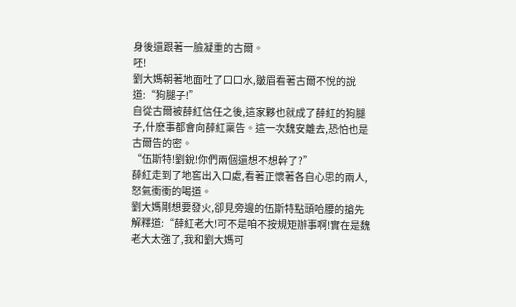身後還跟著一臉凝重的古爾。
呸!
劉大媽朝著地面吐了口口水,皺眉看著古爾不悅的說道:“狗腿子!”
自從古爾被薛紅信任之後,這家夥也就成了薛紅的狗腿子,什麽事都會向薛紅稟告。這一次魏安離去,恐怕也是古爾告的密。
“伍斯特!劉銳!你們兩個還想不想幹了?”
薛紅走到了地窖出入口處,看著正懷著各自心思的兩人,怒氣衝衝的喝道。
劉大媽剛想要發火,卻見旁邊的伍斯特點頭哈腰的搶先解釋道:“薛紅老大!可不是咱不按規矩辦事啊!實在是魏老大太強了,我和劉大媽可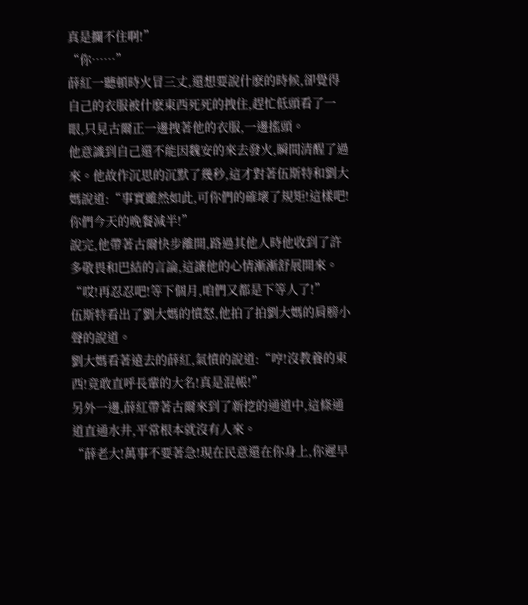真是攔不住啊!”
“你……”
薛紅一聽頓時火冒三丈,還想要說什麽的時候,卻覺得自己的衣服被什麽東西死死的拽住,趕忙低頭看了一眼,只見古爾正一邊拽著他的衣服,一邊搖頭。
他意識到自己還不能因魏安的來去發火,瞬間清醒了過來。他故作沉思的沉默了幾秒,這才對著伍斯特和劉大媽說道:“事實雖然如此,可你們的確壞了規矩!這樣吧!你們今天的晚餐減半!”
說完,他帶著古爾快步離開,路過其他人時他收到了許多敬畏和巴結的言論,這讓他的心情漸漸舒展開來。
“哎!再忍忍吧!等下個月,咱們又都是下等人了!”
伍斯特看出了劉大媽的憤怒,他拍了拍劉大媽的肩膀小聲的說道。
劉大媽看著遠去的薛紅,氣憤的說道:“哼!沒教養的東西!竟敢直呼長輩的大名!真是混帳!”
另外一邊,薛紅帶著古爾來到了新挖的通道中,這條通道直通水井,平常根本就沒有人來。
“薛老大!萬事不要著急!現在民意還在你身上,你遲早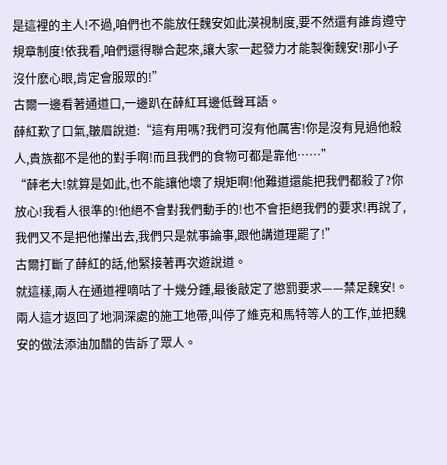是這裡的主人!不過,咱們也不能放任魏安如此漠視制度,要不然還有誰肯遵守規章制度!依我看,咱們還得聯合起來,讓大家一起發力才能製衡魏安!那小子沒什麽心眼,肯定會服眾的!”
古爾一邊看著通道口,一邊趴在薛紅耳邊低聲耳語。
薛紅歎了口氣,皺眉說道:“這有用嗎?我們可沒有他厲害!你是沒有見過他殺人,貴族都不是他的對手啊!而且我們的食物可都是靠他……”
“薛老大!就算是如此,也不能讓他壞了規矩啊!他難道還能把我們都殺了?你放心!我看人很準的!他絕不會對我們動手的!也不會拒絕我們的要求!再說了,我們又不是把他攆出去,我們只是就事論事,跟他講道理罷了!”
古爾打斷了薛紅的話,他緊接著再次遊說道。
就這樣,兩人在通道裡嘀咕了十幾分鍾,最後敲定了懲罰要求——禁足魏安!。
兩人這才返回了地洞深處的施工地帶,叫停了維克和馬特等人的工作,並把魏安的做法添油加醋的告訴了眾人。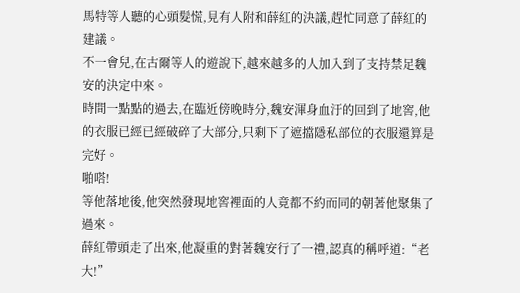馬特等人聽的心頭髮慌,見有人附和薛紅的決議,趕忙同意了薛紅的建議。
不一會兒,在古爾等人的遊說下,越來越多的人加入到了支持禁足魏安的決定中來。
時間一點點的過去,在臨近傍晚時分,魏安渾身血汙的回到了地窖,他的衣服已經已經破碎了大部分,只剩下了遮擋隱私部位的衣服還算是完好。
啪嗒!
等他落地後,他突然發現地窖裡面的人竟都不約而同的朝著他聚集了過來。
薛紅帶頭走了出來,他凝重的對著魏安行了一禮,認真的稱呼道:“老大!”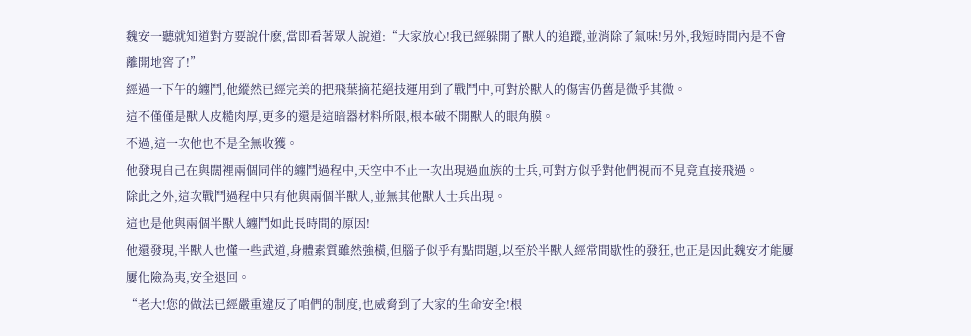魏安一聽就知道對方要說什麽,當即看著眾人說道:“大家放心!我已經躲開了獸人的追蹤,並消除了氣味!另外,我短時間內是不會離開地窖了!”
經過一下午的纏鬥,他縱然已經完美的把飛葉摘花絕技運用到了戰鬥中,可對於獸人的傷害仍舊是微乎其微。
這不僅僅是獸人皮糙肉厚,更多的還是這暗器材料所限,根本破不開獸人的眼角膜。
不過,這一次他也不是全無收獲。
他發現自己在與闊裡兩個同伴的纏鬥過程中,天空中不止一次出現過血族的士兵,可對方似乎對他們視而不見竟直接飛過。
除此之外,這次戰鬥過程中只有他與兩個半獸人,並無其他獸人士兵出現。
這也是他與兩個半獸人纏鬥如此長時間的原因!
他還發現,半獸人也懂一些武道,身體素質雖然強橫,但腦子似乎有點問題,以至於半獸人經常間歇性的發狂,也正是因此魏安才能屢屢化險為夷,安全退回。
“老大!您的做法已經嚴重違反了咱們的制度,也威脅到了大家的生命安全!根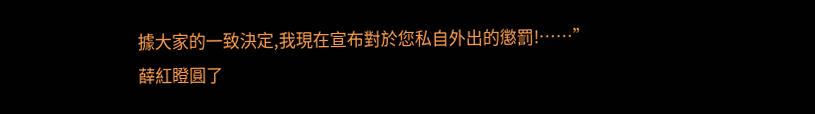據大家的一致決定,我現在宣布對於您私自外出的懲罰!……”
薛紅瞪圓了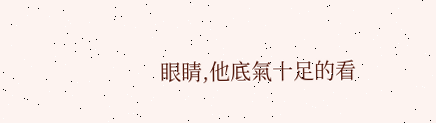眼睛,他底氣十足的看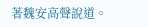著魏安高聲說道。